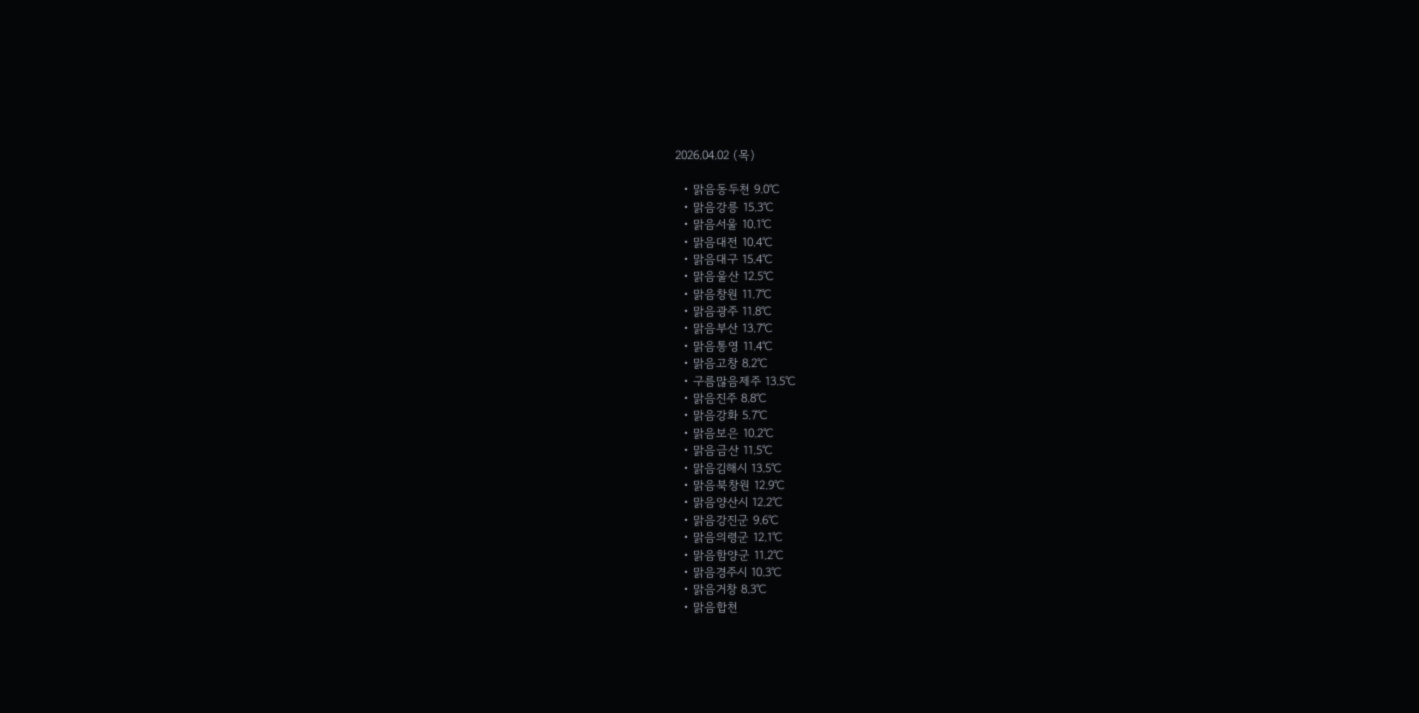2026.04.02 (목)

  • 맑음동두천 9.0℃
  • 맑음강릉 15.3℃
  • 맑음서울 10.1℃
  • 맑음대전 10.4℃
  • 맑음대구 15.4℃
  • 맑음울산 12.5℃
  • 맑음창원 11.7℃
  • 맑음광주 11.8℃
  • 맑음부산 13.7℃
  • 맑음통영 11.4℃
  • 맑음고창 8.2℃
  • 구름많음제주 13.5℃
  • 맑음진주 8.8℃
  • 맑음강화 5.7℃
  • 맑음보은 10.2℃
  • 맑음금산 11.5℃
  • 맑음김해시 13.5℃
  • 맑음북창원 12.9℃
  • 맑음양산시 12.2℃
  • 맑음강진군 9.6℃
  • 맑음의령군 12.1℃
  • 맑음함양군 11.2℃
  • 맑음경주시 10.3℃
  • 맑음거창 8.3℃
  • 맑음합천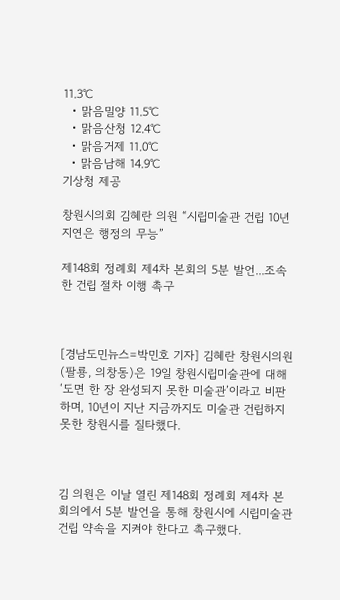11.3℃
  • 맑음밀양 11.5℃
  • 맑음산청 12.4℃
  • 맑음거제 11.0℃
  • 맑음남해 14.9℃
기상청 제공

창원시의회 김혜란 의원 “시립미술관 건립 10년 지연은 행정의 무능”

제148회 정례회 제4차 본회의 5분 발언...조속한 건립 절차 이행 촉구



[경남도민뉴스=박민호 기자] 김혜란 창원시의원(팔룡, 의창동)은 19일 창원시립미술관에 대해 ‘도면 한 장 완성되지 못한 미술관’이라고 비판하며, 10년이 지난 지금까지도 미술관 건립하지 못한 창원시를 질타했다.



김 의원은 이날 열린 제148회 정례회 제4차 본회의에서 5분 발언을 통해 창원시에 시립미술관 건립 약속을 지켜야 한다고 촉구했다.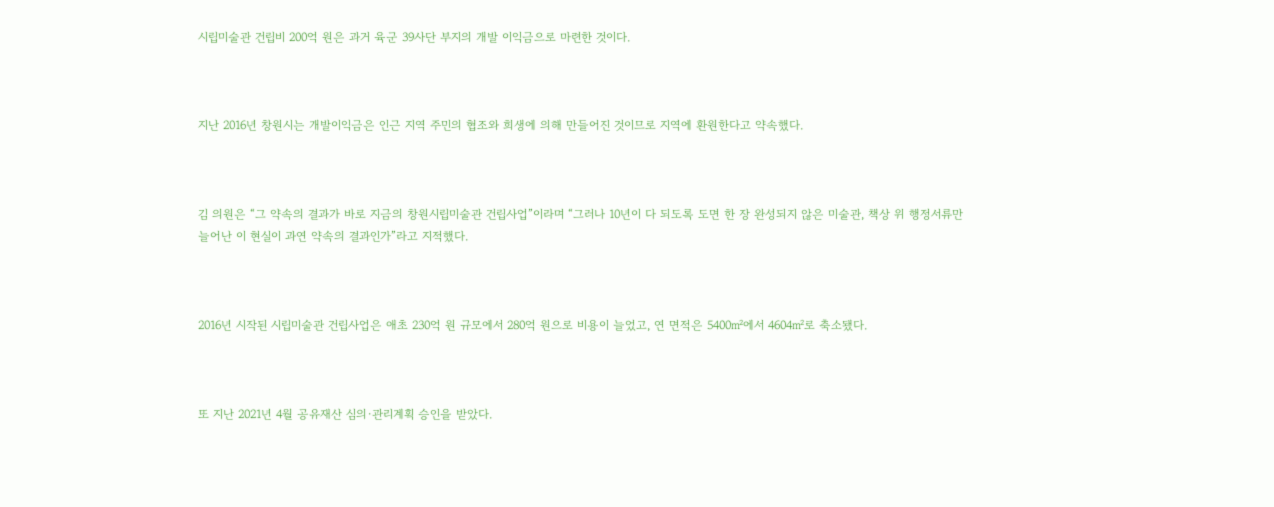시립미술관 건립비 200억 원은 과거 육군 39사단 부지의 개발 이익금으로 마련한 것이다.



지난 2016년 창원시는 개발이익금은 인근 지역 주민의 협조와 희생에 의해 만들어진 것이므로 지역에 환원한다고 약속했다.



김 의원은 “그 약속의 결과가 바로 지금의 창원시립미술관 건립사업”이라며 “그러나 10년이 다 되도록 도면 한 장 완성되지 않은 미술관, 책상 위 행정서류만 늘어난 이 현실이 과연 약속의 결과인가”라고 지적했다.



2016년 시작된 시립미술관 건립사업은 애초 230억 원 규모에서 280억 원으로 비용이 늘었고, 연 면적은 5400㎡에서 4604㎡로 축소됐다.



또 지난 2021년 4월 공유재산 심의·관리계획 승인을 받았다.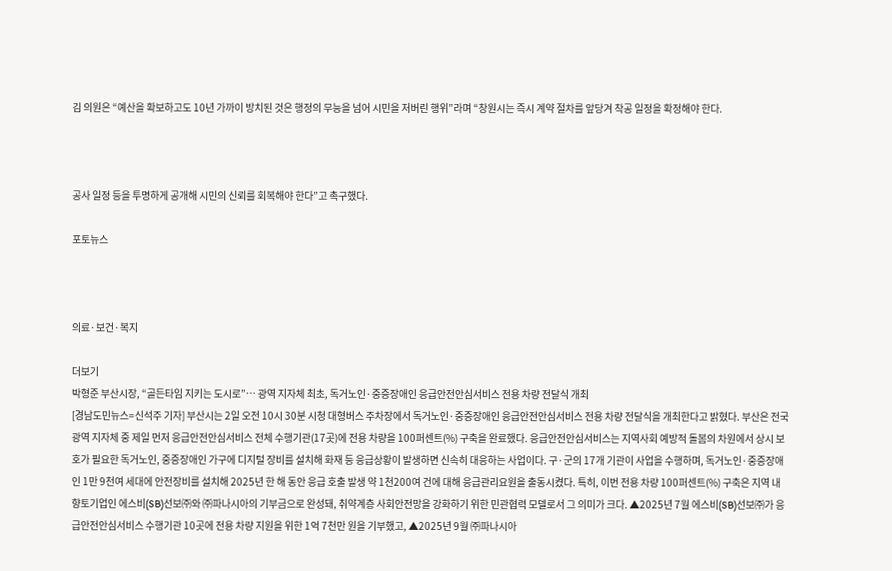김 의원은 “예산을 확보하고도 10년 가까이 방치된 것은 행정의 무능을 넘어 시민을 저버린 행위”라며 “창원시는 즉시 계약 절차를 앞당겨 착공 일정을 확정해야 한다.



공사 일정 등을 투명하게 공개해 시민의 신뢰를 회복해야 한다”고 촉구했다.

포토뉴스



의료·보건·복지

더보기
박형준 부산시장, “골든타임 지키는 도시로”… 광역 지자체 최초, 독거노인·중증장애인 응급안전안심서비스 전용 차량 전달식 개최
[경남도민뉴스=신석주 기자] 부산시는 2일 오전 10시 30분 시청 대형버스 주차장에서 독거노인·중증장애인 응급안전안심서비스 전용 차량 전달식을 개최한다고 밝혔다. 부산은 전국 광역 지자체 중 제일 먼저 응급안전안심서비스 전체 수행기관(17곳)에 전용 차량을 100퍼센트(%) 구축을 완료했다. 응급안전안심서비스는 지역사회 예방적 돌봄의 차원에서 상시 보호가 필요한 독거노인, 중증장애인 가구에 디지털 장비를 설치해 화재 등 응급상황이 발생하면 신속히 대응하는 사업이다. 구·군의 17개 기관이 사업을 수행하며, 독거노인·중증장애인 1만 9천여 세대에 안전장비를 설치해 2025년 한 해 동안 응급 호출 발생 약 1천200여 건에 대해 응급관리요원을 출동시켰다. 특히, 이번 전용 차량 100퍼센트(%) 구축은 지역 내 향토기업인 에스비(SB)선보㈜와 ㈜파나시아의 기부금으로 완성돼, 취약계층 사회안전망을 강화하기 위한 민관협력 모델로서 그 의미가 크다. ▲2025년 7월 에스비(SB)선보㈜가 응급안전안심서비스 수행기관 10곳에 전용 차량 지원을 위한 1억 7천만 원을 기부했고, ▲2025년 9월 ㈜파나시아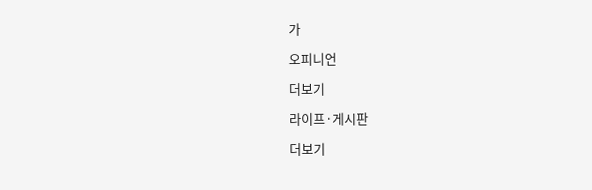가

오피니언

더보기

라이프·게시판

더보기